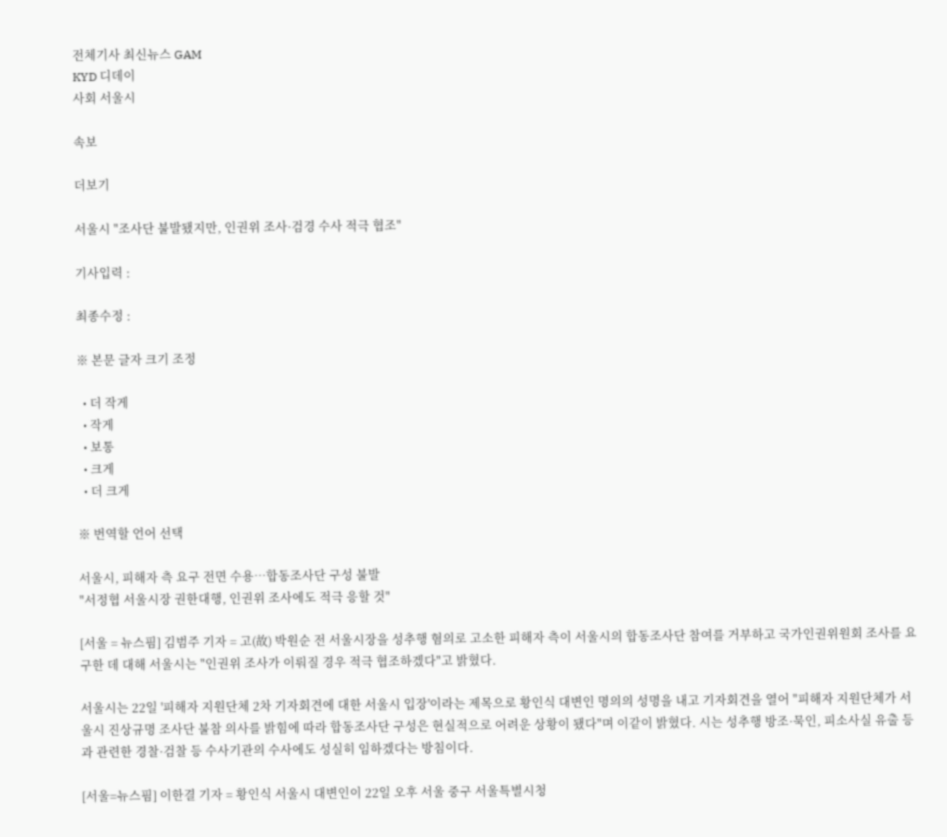전체기사 최신뉴스 GAM
KYD 디데이
사회 서울시

속보

더보기

서울시 "조사단 불발됐지만, 인권위 조사·검경 수사 적극 협조"

기사입력 :

최종수정 :

※ 본문 글자 크기 조정

  • 더 작게
  • 작게
  • 보통
  • 크게
  • 더 크게

※ 번역할 언어 선택

서울시, 피해자 측 요구 전면 수용…합동조사단 구성 불발
"서정협 서울시장 권한대행, 인권위 조사에도 적극 응할 것"

[서울 = 뉴스핌] 김범주 기자 = 고(故) 박원순 전 서울시장을 성추행 혐의로 고소한 피해자 측이 서울시의 합동조사단 참여를 거부하고 국가인권위원회 조사를 요구한 데 대해 서울시는 "인권위 조사가 이뤄질 경우 적극 협조하겠다"고 밝혔다.

서울시는 22일 '피해자 지원단체 2차 기자회견에 대한 서울시 입장'이라는 제목으로 황인식 대변인 명의의 성명을 내고 기자회견을 열어 "피해자 지원단체가 서울시 진상규명 조사단 불참 의사를 밝힘에 따라 합동조사단 구성은 현실적으로 어려운 상황이 됐다"며 이같이 밝혔다. 시는 성추행 방조·묵인, 피소사실 유출 등과 관련한 경찰·검찰 등 수사기관의 수사에도 성실히 임하겠다는 방침이다.

[서울=뉴스핌] 이한결 기자 = 황인식 서울시 대변인이 22일 오후 서울 중구 서울특별시청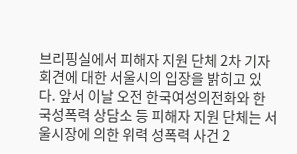브리핑실에서 피해자 지원 단체 2차 기자회견에 대한 서울시의 입장을 밝히고 있다. 앞서 이날 오전 한국여성의전화와 한국성폭력 상담소 등 피해자 지원 단체는 서울시장에 의한 위력 성폭력 사건 2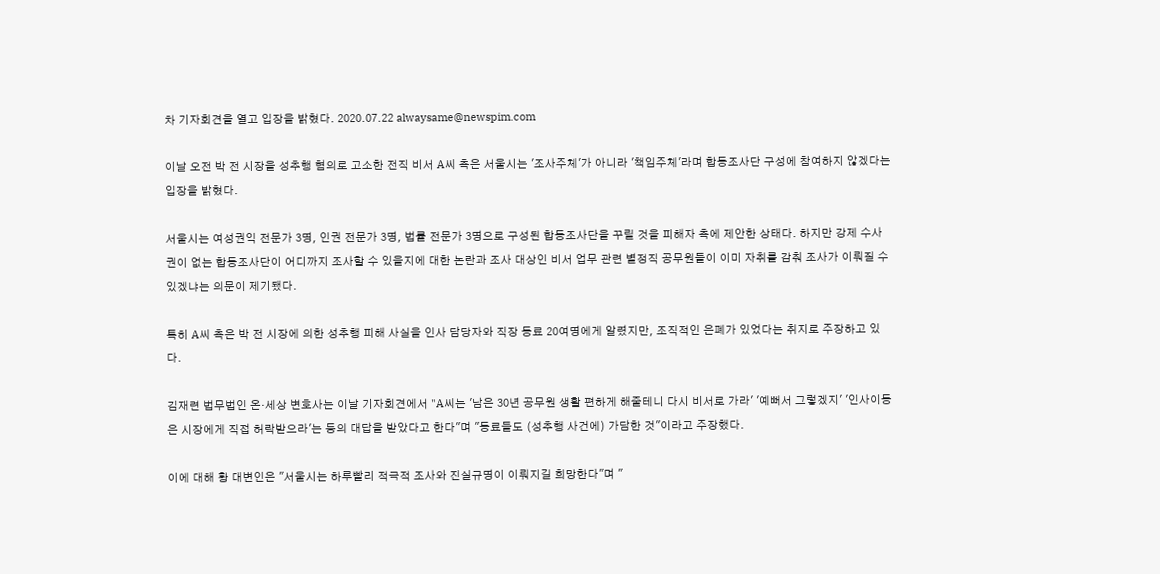차 기자회견을 열고 입장을 밝혔다. 2020.07.22 alwaysame@newspim.com

이날 오전 박 전 시장을 성추행 혐의로 고소한 전직 비서 A씨 측은 서울시는 '조사주체'가 아니라 '책임주체'라며 합동조사단 구성에 참여하지 않겠다는 입장을 밝혔다.

서울시는 여성권익 전문가 3명, 인권 전문가 3명, 법률 전문가 3명으로 구성된 합동조사단을 꾸릴 것을 피해자 측에 제안한 상태다. 하지만 강제 수사권이 없는 합동조사단이 어디까지 조사할 수 있을지에 대한 논란과 조사 대상인 비서 업무 관련 별정직 공무원들이 이미 자취를 감춰 조사가 이뤄질 수 있겠냐는 의문이 제기됐다.

특히 A씨 측은 박 전 시장에 의한 성추행 피해 사실을 인사 담당자와 직장 동료 20여명에게 알렸지만, 조직적인 은폐가 있었다는 취지로 주장하고 있다.

김재련 법무법인 온·세상 변호사는 이날 기자회견에서 "A씨는 '남은 30년 공무원 생활 편하게 해줄테니 다시 비서로 가라' '예뻐서 그렇겠지' '인사이동은 시장에게 직접 허락받으라'는 등의 대답을 받았다고 한다"며 "동료들도 (성추행 사건에) 가담한 것"이라고 주장했다.

이에 대해 황 대변인은 "서울시는 하루빨리 적극적 조사와 진실규명이 이뤄지길 희망한다"며 "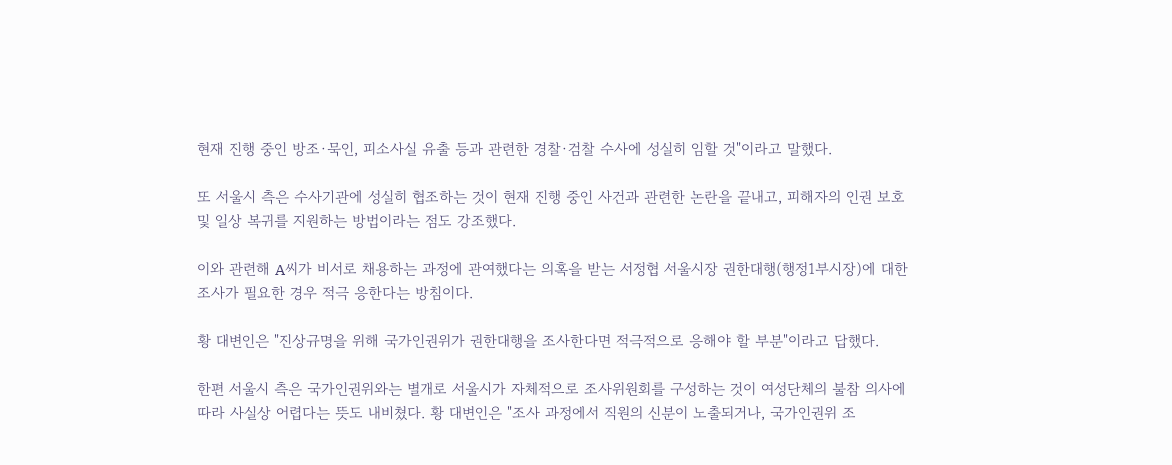현재 진행 중인 방조·묵인, 피소사실 유출 등과 관련한 경찰·검찰 수사에 성실히 임할 것"이라고 말했다.

또 서울시 측은 수사기관에 성실히 협조하는 것이 현재 진행 중인 사건과 관련한 논란을 끝내고, 피해자의 인권 보호 및 일상 복귀를 지원하는 방법이라는 점도 강조했다.

이와 관련해 A씨가 비서로 채용하는 과정에 관여했다는 의혹을 받는 서정협 서울시장 권한대행(행정1부시장)에 대한 조사가 필요한 경우 적극 응한다는 방침이다.

황 대변인은 "진상규명을 위해 국가인권위가 권한대행을 조사한다면 적극적으로 응해야 할 부분"이라고 답했다.

한편 서울시 측은 국가인권위와는 별개로 서울시가 자체적으로 조사위원회를 구성하는 것이 여성단체의 불참 의사에따라 사실상 어렵다는 뜻도 내비쳤다. 황 대변인은 "조사 과정에서 직원의 신분이 노출되거나, 국가인권위 조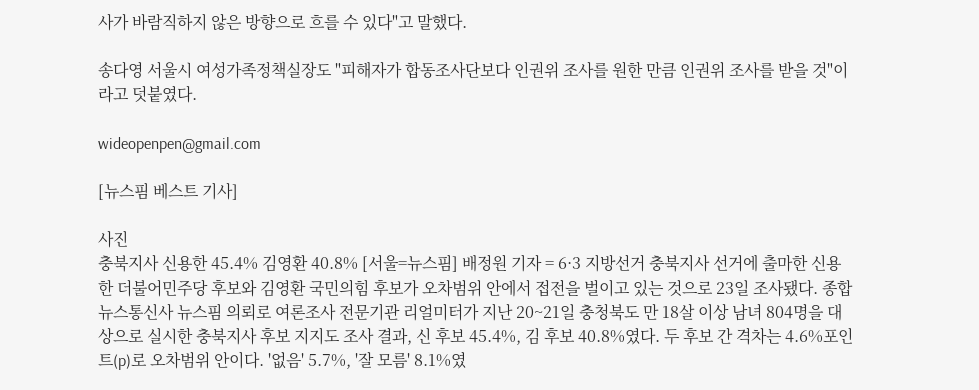사가 바람직하지 않은 방향으로 흐를 수 있다"고 말했다.

송다영 서울시 여성가족정책실장도 "피해자가 합동조사단보다 인권위 조사를 원한 만큼 인권위 조사를 받을 것"이라고 덧붙였다.

wideopenpen@gmail.com

[뉴스핌 베스트 기사]

사진
충북지사 신용한 45.4% 김영환 40.8% [서울=뉴스핌] 배정원 기자 = 6·3 지방선거 충북지사 선거에 출마한 신용한 더불어민주당 후보와 김영환 국민의힘 후보가 오차범위 안에서 접전을 벌이고 있는 것으로 23일 조사됐다. 종합뉴스통신사 뉴스핌 의뢰로 여론조사 전문기관 리얼미터가 지난 20~21일 충청북도 만 18살 이상 남녀 804명을 대상으로 실시한 충북지사 후보 지지도 조사 결과, 신 후보 45.4%, 김 후보 40.8%였다. 두 후보 간 격차는 4.6%포인트(p)로 오차범위 안이다. '없음' 5.7%, '잘 모름' 8.1%였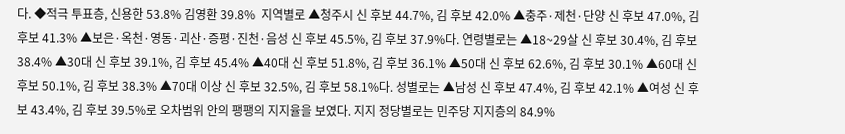다. ◆적극 투표층, 신용한 53.8% 김영환 39.8%  지역별로 ▲청주시 신 후보 44.7%, 김 후보 42.0% ▲충주·제천·단양 신 후보 47.0%, 김 후보 41.3% ▲보은·옥천·영동·괴산·증평·진천·음성 신 후보 45.5%, 김 후보 37.9%다. 연령별로는 ▲18~29살 신 후보 30.4%, 김 후보 38.4% ▲30대 신 후보 39.1%, 김 후보 45.4% ▲40대 신 후보 51.8%, 김 후보 36.1% ▲50대 신 후보 62.6%, 김 후보 30.1% ▲60대 신 후보 50.1%, 김 후보 38.3% ▲70대 이상 신 후보 32.5%, 김 후보 58.1%다. 성별로는 ▲남성 신 후보 47.4%, 김 후보 42.1% ▲여성 신 후보 43.4%, 김 후보 39.5%로 오차범위 안의 팽팽의 지지율을 보였다. 지지 정당별로는 민주당 지지층의 84.9%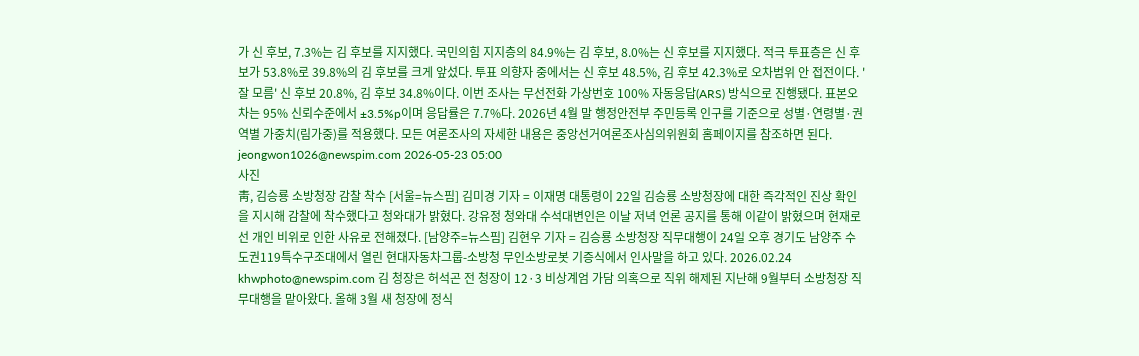가 신 후보, 7.3%는 김 후보를 지지했다. 국민의힘 지지층의 84.9%는 김 후보, 8.0%는 신 후보를 지지했다. 적극 투표층은 신 후보가 53.8%로 39.8%의 김 후보를 크게 앞섰다. 투표 의향자 중에서는 신 후보 48.5%, 김 후보 42.3%로 오차범위 안 접전이다. '잘 모름' 신 후보 20.8%, 김 후보 34.8%이다. 이번 조사는 무선전화 가상번호 100% 자동응답(ARS) 방식으로 진행됐다. 표본오차는 95% 신뢰수준에서 ±3.5%p이며 응답률은 7.7%다. 2026년 4월 말 행정안전부 주민등록 인구를 기준으로 성별·연령별·권역별 가중치(림가중)를 적용했다. 모든 여론조사의 자세한 내용은 중앙선거여론조사심의위원회 홈페이지를 참조하면 된다. jeongwon1026@newspim.com 2026-05-23 05:00
사진
靑, 김승룡 소방청장 감찰 착수 [서울=뉴스핌] 김미경 기자 = 이재명 대통령이 22일 김승룡 소방청장에 대한 즉각적인 진상 확인을 지시해 감찰에 착수했다고 청와대가 밝혔다. 강유정 청와대 수석대변인은 이날 저녁 언론 공지를 통해 이같이 밝혔으며 현재로선 개인 비위로 인한 사유로 전해졌다. [남양주=뉴스핌] 김현우 기자 = 김승룡 소방청장 직무대행이 24일 오후 경기도 남양주 수도권119특수구조대에서 열린 현대자동차그룹-소방청 무인소방로봇 기증식에서 인사말을 하고 있다. 2026.02.24 khwphoto@newspim.com 김 청장은 허석곤 전 청장이 12·3 비상계엄 가담 의혹으로 직위 해제된 지난해 9월부터 소방청장 직무대행을 맡아왔다. 올해 3월 새 청장에 정식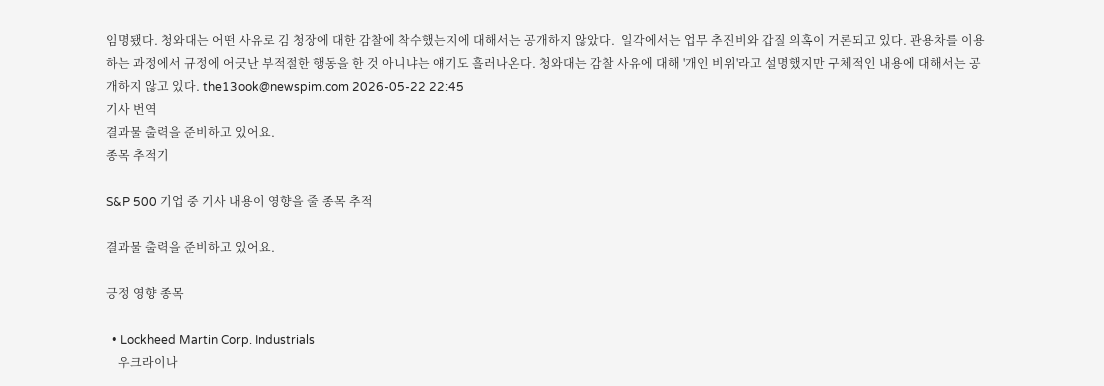임명됐다. 청와대는 어떤 사유로 김 청장에 대한 감찰에 착수했는지에 대해서는 공개하지 않았다.  일각에서는 업무 추진비와 갑질 의혹이 거론되고 있다. 관용차를 이용하는 과정에서 규정에 어긋난 부적절한 행동을 한 것 아니냐는 얘기도 흘러나온다. 청와대는 감찰 사유에 대해 '개인 비위'라고 설명했지만 구체적인 내용에 대해서는 공개하지 않고 있다. the13ook@newspim.com 2026-05-22 22:45
기사 번역
결과물 출력을 준비하고 있어요.
종목 추적기

S&P 500 기업 중 기사 내용이 영향을 줄 종목 추적

결과물 출력을 준비하고 있어요.

긍정 영향 종목

  • Lockheed Martin Corp. Industrials
    우크라이나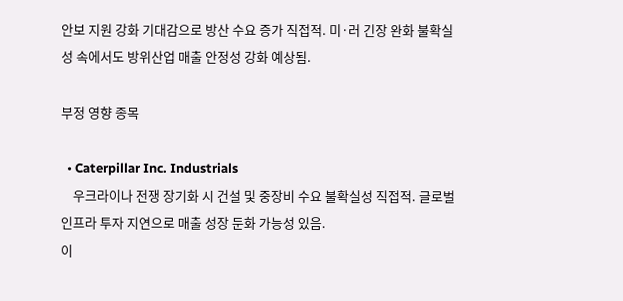안보 지원 강화 기대감으로 방산 수요 증가 직접적. 미·러 긴장 완화 불확실성 속에서도 방위산업 매출 안정성 강화 예상됨.

부정 영향 종목

  • Caterpillar Inc. Industrials
    우크라이나 전쟁 장기화 시 건설 및 중장비 수요 불확실성 직접적. 글로벌 인프라 투자 지연으로 매출 성장 둔화 가능성 있음.
이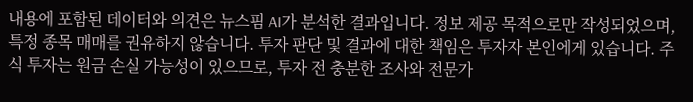내용에 포함된 데이터와 의견은 뉴스핌 AI가 분석한 결과입니다. 정보 제공 목적으로만 작성되었으며, 특정 종목 매매를 권유하지 않습니다. 투자 판단 및 결과에 대한 책임은 투자자 본인에게 있습니다. 주식 투자는 원금 손실 가능성이 있으므로, 투자 전 충분한 조사와 전문가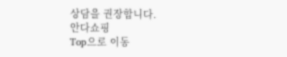상담을 권장합니다.
안다쇼핑
Top으로 이동